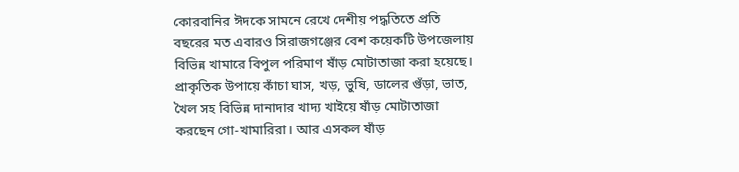কোরবানির ঈদকে সামনে রেখে দেশীয় পদ্ধতিতে প্রতি বছরের মত এবারও সিরাজগঞ্জের বেশ কয়েকটি উপজেলায় বিভিন্ন খামারে বিপুল পরিমাণ ষাঁড় মোটাতাজা করা হয়েছে। প্রাকৃতিক উপায়ে কাঁচা ঘাস, খড়, ভুষি, ডালের গুঁড়া, ভাত, খৈল সহ বিভিন্ন দানাদার খাদ্য খাইয়ে ষাঁড় মোটাতাজা করছেন গো-খামারিরা। আর এসকল ষাঁড়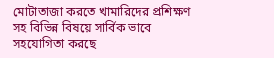মোটাতাজা করতে খামারিদের প্রশিক্ষণ সহ বিভিন্ন বিষয়ে সার্বিক ভাবে সহযোগিতা করছে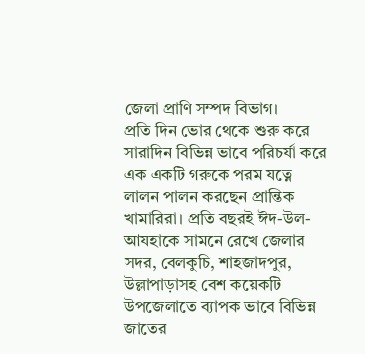জেলা প্রাণি সম্পদ বিভাগ।
প্রতি দিন ভোর থেকে শুরু করে সারাদিন বিভিন্ন ভাবে পরিচর্যা করে এক একটি গরুকে পরম যত্নে লালন পালন করছেন প্রান্তিক খামারিরা। প্রতি বছরই ঈদ-উল-আযহাকে সামনে রেখে জেলার সদর, বেলকুচি, শাহজাদপুর, উল্লাপাড়াসহ বেশ কয়েকটি উপজেলাতে ব্যাপক ভাবে বিভিন্ন জাতের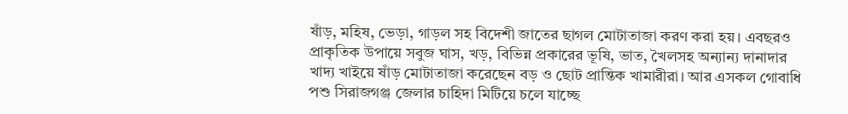ষাঁড়, মহিষ, ভেড়া, গাড়ল সহ বিদেশী জাতের ছাগল মোটাতাজা করণ করা হয়। এবছরও প্রাকৃতিক উপায়ে সবুজ ঘাস, খড়, বিভিন্ন প্রকারের ভূষি, ভাত, খৈলসহ অন্যান্য দানাদার খাদ্য খাইয়ে ষাঁড় মোটাতাজা করেছেন বড় ও ছোট প্রান্তিক খামারীরা। আর এসকল গোবাধি পশু সিরাজগঞ্জ জেলার চাহিদা মিটিয়ে চলে যাচ্ছে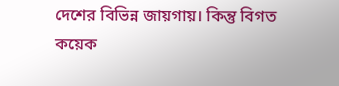দেশের বিভিন্ন জায়গায়। কিন্তু বিগত কয়েক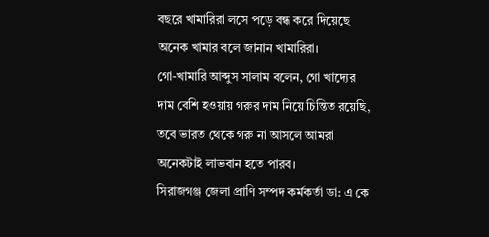বছরে খামারিরা লসে পড়ে বন্ধ করে দিয়েছে অনেক খামার বলে জানান খামারিরা।
গো-খামারি আব্দুস সালাম বলেন, গো খাদ্যের দাম বেশি হওয়ায় গরুর দাম নিয়ে চিন্তিত রয়েছি, তবে ভারত থেকে গরু না আসলে আমরা অনেকটাই লাভবান হতে পারব।
সিরাজগঞ্জ জেলা প্রাণি সম্পদ কর্মকর্তা ডা: এ কে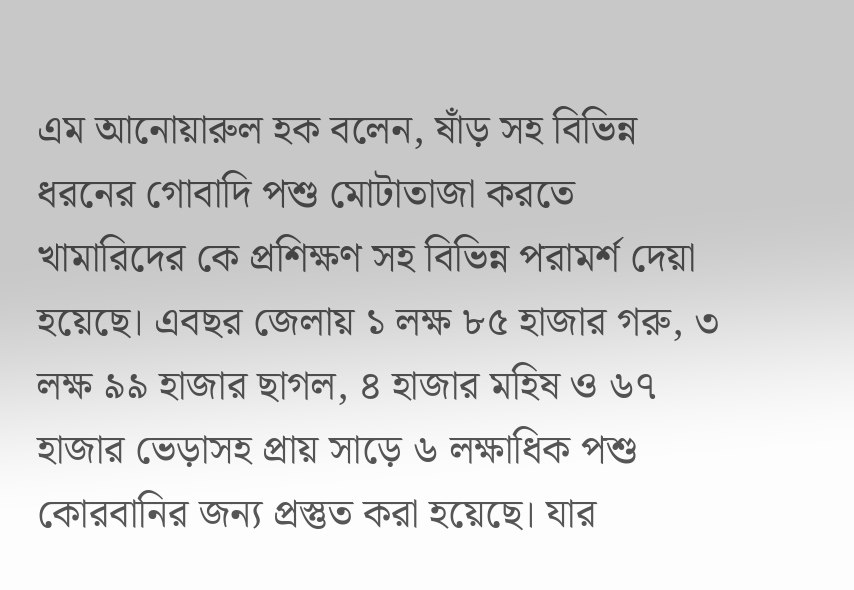এম আনোয়ারুল হক বলেন, ষাঁড় সহ বিভিন্ন ধরনের গোবাদি পশু মোটাতাজা করতে খামারিদের কে প্রশিক্ষণ সহ বিভিন্ন পরামর্শ দেয়া হয়েছে। এবছর জেলায় ১ লক্ষ ৮৫ হাজার গরু, ৩ লক্ষ ৯৯ হাজার ছাগল, ৪ হাজার মহিষ ও ৬৭ হাজার ভেড়াসহ প্রায় সাড়ে ৬ লক্ষাধিক পশু কোরবানির জন্য প্রস্তুত করা হয়েছে। যার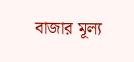বাজার মূল্য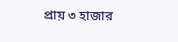প্রায় ৩ হাজার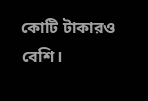কোটি টাকারও বেশি।